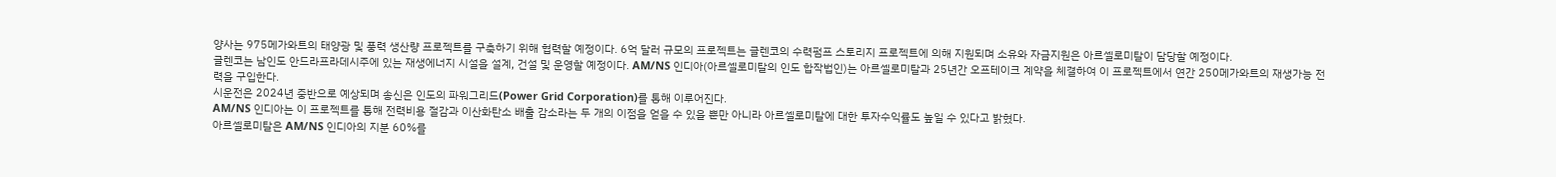양사는 975메가와트의 태양광 및 풍력 생산량 프로젝트를 구축하기 위해 협력할 예정이다. 6억 달러 규모의 프로젝트는 글렌코의 수력펌프 스토리지 프로젝트에 의해 지원되며 소유와 자금지원은 아르셀로미탈이 담당할 예정이다.
글렌코는 남인도 안드라프라데시주에 있는 재생에너지 시설을 설계, 건설 및 운영할 예정이다. AM/NS 인디아(아르셀로미탈의 인도 합작법인)는 아르셀로미탈과 25년간 오프테이크 계약을 체결하여 이 프로젝트에서 연간 250메가와트의 재생가능 전력을 구입한다.
시운전은 2024년 중반으로 예상되며 송신은 인도의 파워그리드(Power Grid Corporation)를 통해 이루어진다.
AM/NS 인디아는 이 프로젝트를 통해 전력비용 절감과 이산화탄소 배출 감소라는 두 개의 이점을 얻을 수 있을 뿐만 아니라 아르셀로미탈에 대한 투자수익률도 높일 수 있다고 밝혔다.
아르셀로미탈은 AM/NS 인디아의 지분 60%를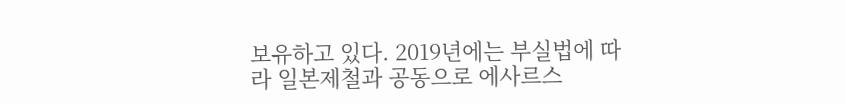보유하고 있다. 2019년에는 부실법에 따라 일본제철과 공동으로 에사르스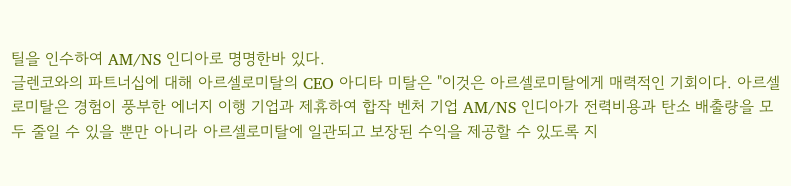틸을 인수하여 AM/NS 인디아로 명명한바 있다.
글렌코와의 파트너십에 대해 아르셀로미탈의 CEO 아디타 미탈은 "이것은 아르셀로미탈에게 매력적인 기회이다. 아르셀로미탈은 경험이 풍부한 에너지 이행 기업과 제휴하여 합작 벤처 기업 AM/NS 인디아가 전력비용과 탄소 배출량을 모두 줄일 수 있을 뿐만 아니라 아르셀로미탈에 일관되고 보장된 수익을 제공할 수 있도록 지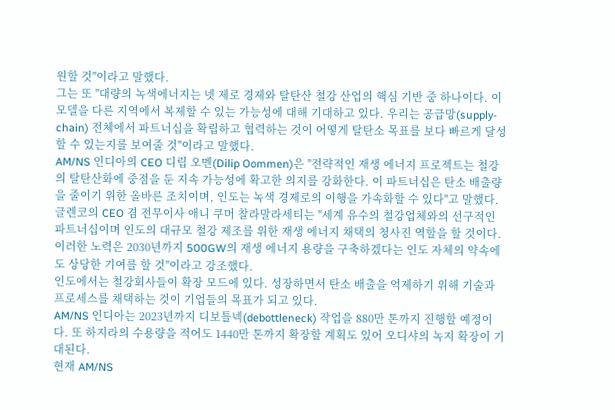원할 것"이라고 말했다.
그는 또 "대량의 녹색에너지는 넷 제로 경제와 탈탄산 철강 산업의 핵심 기반 중 하나이다. 이 모델을 다른 지역에서 복제할 수 있는 가능성에 대해 기대하고 있다. 우리는 공급망(supply-chain) 전체에서 파트너십을 확립하고 협력하는 것이 어떻게 탈탄소 목표를 보다 빠르게 달성할 수 있는지를 보여줄 것"이라고 말했다.
AM/NS 인디아의 CEO 디립 오멘(Dilip Oommen)은 "전략적인 재생 에너지 프로젝트는 철강의 탈탄산화에 중점을 둔 지속 가능성에 확고한 의지를 강화한다. 이 파트너십은 탄소 배출량을 줄이기 위한 올바른 조치이며, 인도는 녹색 경제로의 이행을 가속화할 수 있다"고 말했다.
글렌코의 CEO 겸 전무이사 애니 쿠머 찰라말라세티는 "세계 유수의 철강업체와의 선구적인 파트너십이며 인도의 대규모 철강 제조를 위한 재생 에너지 채택의 청사진 역할을 할 것이다. 이러한 노력은 2030년까지 500GW의 재생 에너지 용량을 구축하겠다는 인도 자체의 약속에도 상당한 기여를 할 것"이라고 강조했다.
인도에서는 철강회사들이 확장 모드에 있다. 성장하면서 탄소 배출을 억제하기 위해 기술과 프로세스를 채택하는 것이 기업들의 목표가 되고 있다.
AM/NS 인디아는 2023년까지 디보틀넥(debottleneck) 작업을 880만 톤까지 진행할 예정이다. 또 하지라의 수용량을 적어도 1440만 톤까지 확장할 계획도 있어 오디샤의 녹지 확장이 기대된다.
현재 AM/NS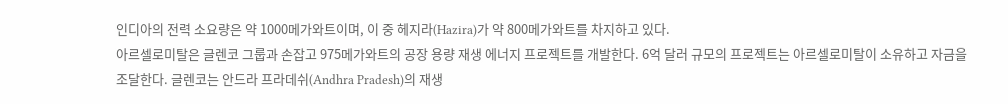인디아의 전력 소요량은 약 1000메가와트이며, 이 중 헤지라(Hazira)가 약 800메가와트를 차지하고 있다.
아르셀로미탈은 글렌코 그룹과 손잡고 975메가와트의 공장 용량 재생 에너지 프로젝트를 개발한다. 6억 달러 규모의 프로젝트는 아르셀로미탈이 소유하고 자금을 조달한다. 글렌코는 안드라 프라데쉬(Andhra Pradesh)의 재생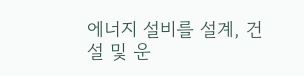에너지 설비를 설계, 건설 및 운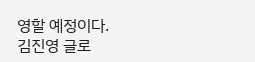영할 예정이다.
김진영 글로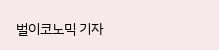벌이코노믹 기자